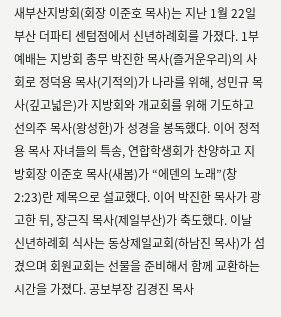새부산지방회(회장 이준호 목사)는 지난 1월 22일 부산 더파티 센텀점에서 신년하례회를 가졌다. 1부 예배는 지방회 총무 박진한 목사(즐거운우리)의 사회로 정덕용 목사(기적의)가 나라를 위해, 성민규 목사(깊고넓은)가 지방회와 개교회를 위해 기도하고 선의주 목사(왕성한)가 성경을 봉독했다. 이어 정적용 목사 자녀들의 특송, 연합학생회가 찬양하고 지방회장 이준호 목사(새봄)가 “에덴의 노래”(창 2:23)란 제목으로 설교했다. 이어 박진한 목사가 광고한 뒤, 장근직 목사(제일부산)가 축도했다. 이날 신년하례회 식사는 동상제일교회(하남진 목사)가 섬겼으며 회원교회는 선물을 준비해서 함께 교환하는 시간을 가졌다. 공보부장 김경진 목사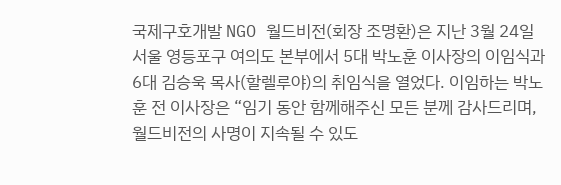국제구호개발 NGO 월드비전(회장 조명환)은 지난 3월 24일 서울 영등포구 여의도 본부에서 5대 박노훈 이사장의 이임식과 6대 김승욱 목사(할렐루야)의 취임식을 열었다. 이임하는 박노훈 전 이사장은 “임기 동안 함께해주신 모든 분께 감사드리며, 월드비전의 사명이 지속될 수 있도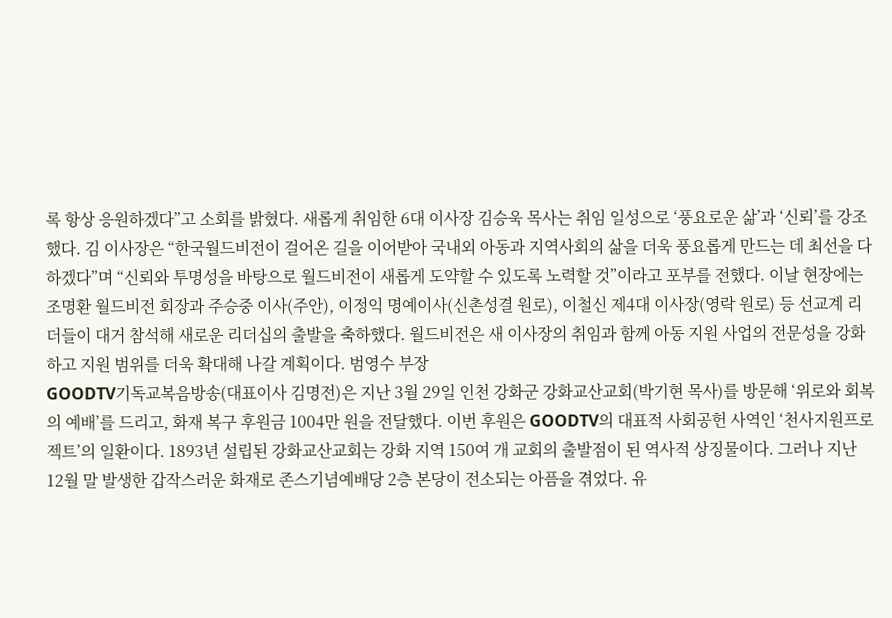록 항상 응원하겠다”고 소회를 밝혔다. 새롭게 취임한 6대 이사장 김승욱 목사는 취임 일성으로 ‘풍요로운 삶’과 ‘신뢰’를 강조했다. 김 이사장은 “한국월드비전이 걸어온 길을 이어받아 국내외 아동과 지역사회의 삶을 더욱 풍요롭게 만드는 데 최선을 다하겠다”며 “신뢰와 투명성을 바탕으로 월드비전이 새롭게 도약할 수 있도록 노력할 것”이라고 포부를 전했다. 이날 현장에는 조명환 월드비전 회장과 주승중 이사(주안), 이정익 명예이사(신촌성결 원로), 이철신 제4대 이사장(영락 원로) 등 선교계 리더들이 대거 참석해 새로운 리더십의 출발을 축하했다. 월드비전은 새 이사장의 취임과 함께 아동 지원 사업의 전문성을 강화하고 지원 범위를 더욱 확대해 나갈 계획이다. 범영수 부장
GOODTV기독교복음방송(대표이사 김명전)은 지난 3월 29일 인천 강화군 강화교산교회(박기현 목사)를 방문해 ‘위로와 회복의 예배’를 드리고, 화재 복구 후원금 1004만 원을 전달했다. 이번 후원은 GOODTV의 대표적 사회공헌 사역인 ‘천사지원프로젝트’의 일환이다. 1893년 설립된 강화교산교회는 강화 지역 150여 개 교회의 출발점이 된 역사적 상징물이다. 그러나 지난 12월 말 발생한 갑작스러운 화재로 존스기념예배당 2층 본당이 전소되는 아픔을 겪었다. 유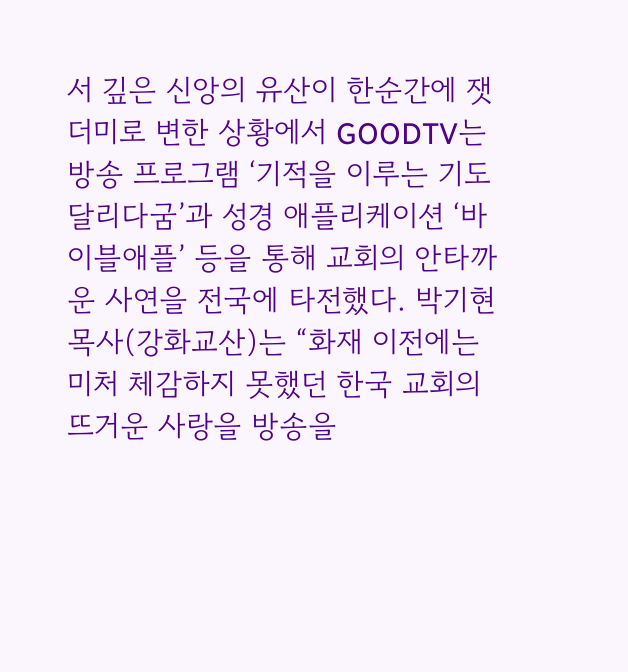서 깊은 신앙의 유산이 한순간에 잿더미로 변한 상황에서 GOODTV는 방송 프로그램 ‘기적을 이루는 기도 달리다굼’과 성경 애플리케이션 ‘바이블애플’ 등을 통해 교회의 안타까운 사연을 전국에 타전했다. 박기현 목사(강화교산)는 “화재 이전에는 미처 체감하지 못했던 한국 교회의 뜨거운 사랑을 방송을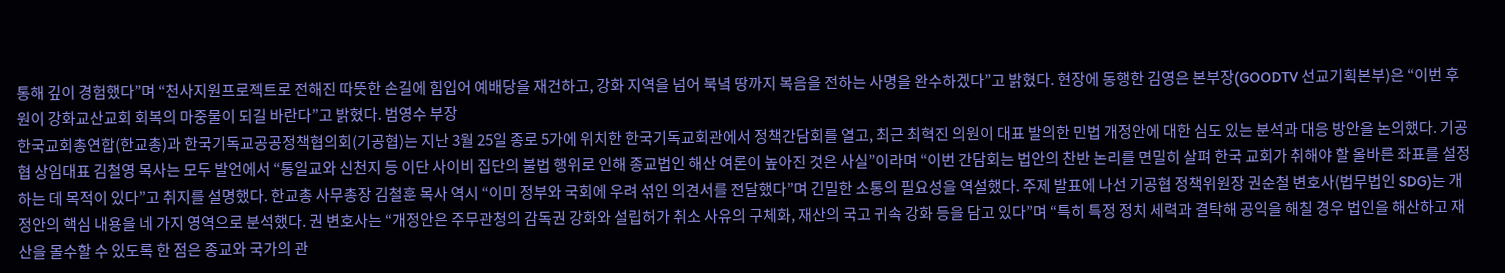통해 깊이 경험했다”며 “천사지원프로젝트로 전해진 따뜻한 손길에 힘입어 예배당을 재건하고, 강화 지역을 넘어 북녘 땅까지 복음을 전하는 사명을 완수하겠다”고 밝혔다. 현장에 동행한 김영은 본부장(GOODTV 선교기획본부)은 “이번 후원이 강화교산교회 회복의 마중물이 되길 바란다”고 밝혔다. 범영수 부장
한국교회총연합(한교총)과 한국기독교공공정책협의회(기공협)는 지난 3월 25일 종로 5가에 위치한 한국기독교회관에서 정책간담회를 열고, 최근 최혁진 의원이 대표 발의한 민법 개정안에 대한 심도 있는 분석과 대응 방안을 논의했다. 기공협 상임대표 김철영 목사는 모두 발언에서 “통일교와 신천지 등 이단 사이비 집단의 불법 행위로 인해 종교법인 해산 여론이 높아진 것은 사실”이라며 “이번 간담회는 법안의 찬반 논리를 면밀히 살펴 한국 교회가 취해야 할 올바른 좌표를 설정하는 데 목적이 있다”고 취지를 설명했다. 한교총 사무총장 김철훈 목사 역시 “이미 정부와 국회에 우려 섞인 의견서를 전달했다”며 긴밀한 소통의 필요성을 역설했다. 주제 발표에 나선 기공협 정책위원장 권순철 변호사(법무법인 SDG)는 개정안의 핵심 내용을 네 가지 영역으로 분석했다. 권 변호사는 “개정안은 주무관청의 감독권 강화와 설립허가 취소 사유의 구체화, 재산의 국고 귀속 강화 등을 담고 있다”며 “특히 특정 정치 세력과 결탁해 공익을 해칠 경우 법인을 해산하고 재산을 몰수할 수 있도록 한 점은 종교와 국가의 관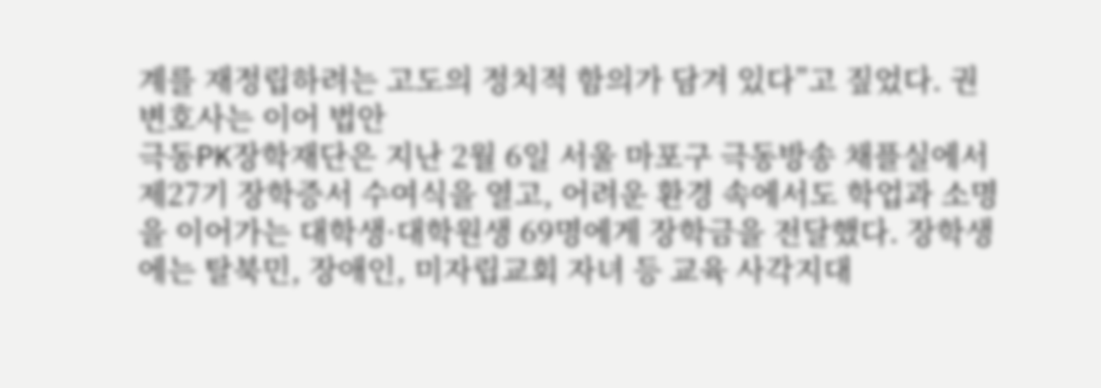계를 재정립하려는 고도의 정치적 함의가 담겨 있다”고 짚었다. 권 변호사는 이어 법안
극동PK장학재단은 지난 2월 6일 서울 마포구 극동방송 채플실에서 제27기 장학증서 수여식을 열고, 어려운 환경 속에서도 학업과 소명을 이어가는 대학생·대학원생 69명에게 장학금을 전달했다. 장학생에는 탈북민, 장애인, 미자립교회 자녀 등 교육 사각지대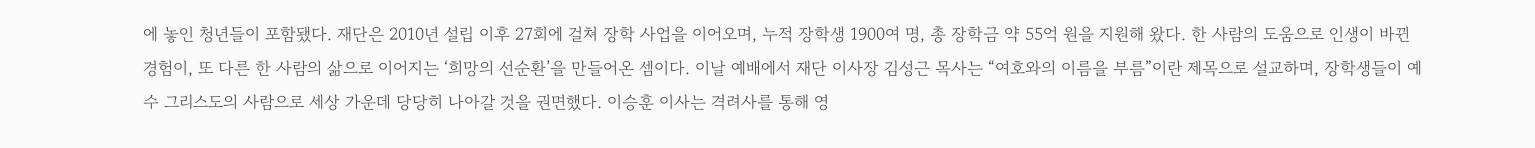에 놓인 청년들이 포함됐다. 재단은 2010년 설립 이후 27회에 걸쳐 장학 사업을 이어오며, 누적 장학생 1900여 명, 총 장학금 약 55억 원을 지원해 왔다. 한 사람의 도움으로 인생이 바뀐 경험이, 또 다른 한 사람의 삶으로 이어지는 ‘희망의 선순환’을 만들어온 셈이다. 이날 예배에서 재단 이사장 김성근 목사는 “여호와의 이름을 부름”이란 제목으로 설교하며, 장학생들이 예수 그리스도의 사람으로 세상 가운데 당당히 나아갈 것을 권면했다. 이승훈 이사는 격려사를 통해 영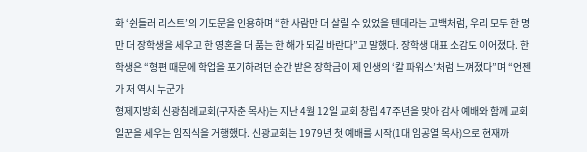화 ‘쉰들러 리스트’의 기도문을 인용하며 “한 사람만 더 살릴 수 있었을 텐데라는 고백처럼, 우리 모두 한 명만 더 장학생을 세우고 한 영혼을 더 품는 한 해가 되길 바란다”고 말했다. 장학생 대표 소감도 이어졌다. 한 학생은 “형편 때문에 학업을 포기하려던 순간 받은 장학금이 제 인생의 ‘칼 파워스’처럼 느껴졌다”며 “언젠가 저 역시 누군가
형제지방회 신광침례교회(구자춘 목사)는 지난 4월 12일 교회 창립 47주년을 맞아 감사 예배와 함께 교회 일꾼을 세우는 임직식을 거행했다. 신광교회는 1979년 첫 예배를 시작(1대 임공열 목사)으로 현재까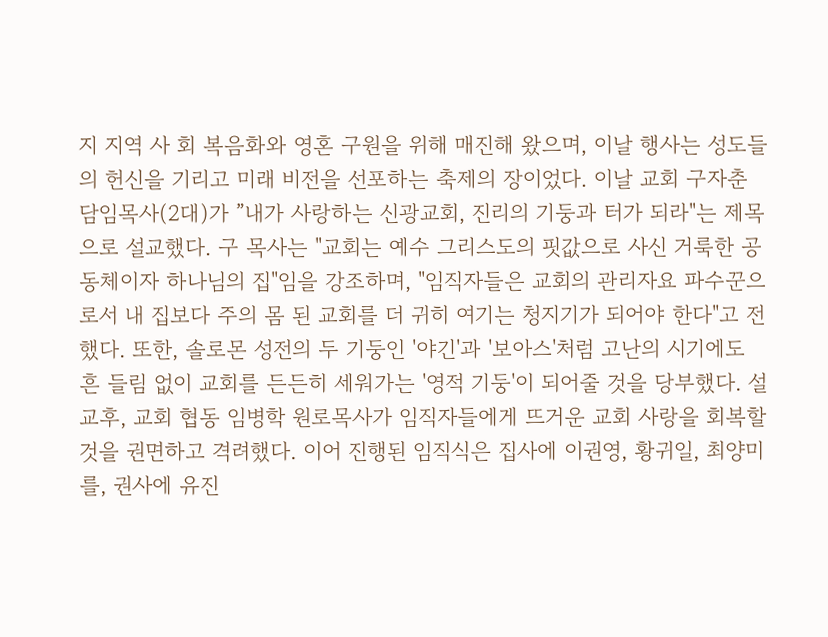지 지역 사 회 복음화와 영혼 구원을 위해 매진해 왔으며, 이날 행사는 성도들의 헌신을 기리고 미래 비전을 선포하는 축제의 장이었다. 이날 교회 구자춘 담임목사(2대)가 ”내가 사랑하는 신광교회, 진리의 기둥과 터가 되라"는 제목으로 설교했다. 구 목사는 "교회는 예수 그리스도의 핏값으로 사신 거룩한 공동체이자 하나님의 집"임을 강조하며, "임직자들은 교회의 관리자요 파수꾼으로서 내 집보다 주의 몸 된 교회를 더 귀히 여기는 청지기가 되어야 한다"고 전했다. 또한, 솔로몬 성전의 두 기둥인 '야긴'과 '보아스'처럼 고난의 시기에도 흔 들림 없이 교회를 든든히 세워가는 '영적 기둥'이 되어줄 것을 당부했다. 설교후, 교회 협동 임병학 원로목사가 임직자들에게 뜨거운 교회 사랑을 회복할 것을 권면하고 격려했다. 이어 진행된 임직식은 집사에 이권영, 황귀일, 최양미를, 권사에 유진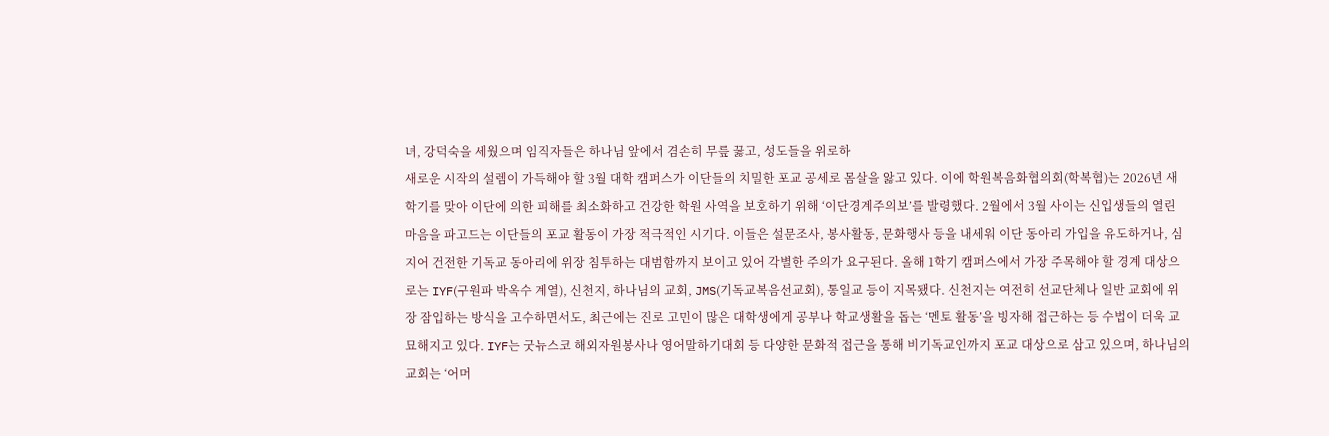녀, 강덕숙을 세웠으며 임직자들은 하나님 앞에서 겸손히 무릎 꿇고, 성도들을 위로하
새로운 시작의 설렘이 가득해야 할 3월 대학 캠퍼스가 이단들의 치밀한 포교 공세로 몸살을 앓고 있다. 이에 학원복음화협의회(학복협)는 2026년 새 학기를 맞아 이단에 의한 피해를 최소화하고 건강한 학원 사역을 보호하기 위해 ‘이단경계주의보’를 발령했다. 2월에서 3월 사이는 신입생들의 열린 마음을 파고드는 이단들의 포교 활동이 가장 적극적인 시기다. 이들은 설문조사, 봉사활동, 문화행사 등을 내세워 이단 동아리 가입을 유도하거나, 심지어 건전한 기독교 동아리에 위장 침투하는 대범함까지 보이고 있어 각별한 주의가 요구된다. 올해 1학기 캠퍼스에서 가장 주목해야 할 경계 대상으로는 IYF(구원파 박옥수 계열), 신천지, 하나님의 교회, JMS(기독교복음선교회), 통일교 등이 지목됐다. 신천지는 여전히 선교단체나 일반 교회에 위장 잠입하는 방식을 고수하면서도, 최근에는 진로 고민이 많은 대학생에게 공부나 학교생활을 돕는 ‘멘토 활동’을 빙자해 접근하는 등 수법이 더욱 교묘해지고 있다. IYF는 굿뉴스코 해외자원봉사나 영어말하기대회 등 다양한 문화적 접근을 통해 비기독교인까지 포교 대상으로 삼고 있으며, 하나님의 교회는 ‘어머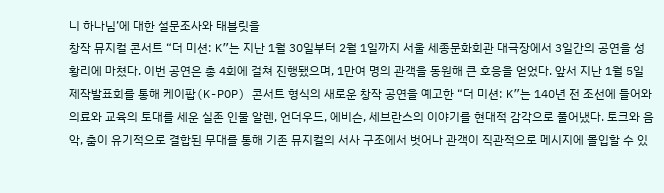니 하나님’에 대한 설문조사와 태블릿을
창작 뮤지컬 콘서트 “더 미션: K”는 지난 1월 30일부터 2월 1일까지 서울 세종문화회관 대극장에서 3일간의 공연을 성황리에 마쳤다. 이번 공연은 총 4회에 걸쳐 진행됐으며, 1만여 명의 관객을 동원해 큰 호응을 얻었다. 앞서 지난 1월 5일 제작발표회를 통해 케이팝(K-POP) 콘서트 형식의 새로운 창작 공연을 예고한 “더 미션: K”는 140년 전 조선에 들어와 의료와 교육의 토대를 세운 실존 인물 알렌, 언더우드, 에비슨, 세브란스의 이야기를 현대적 감각으로 풀어냈다. 토크와 음악, 춤이 유기적으로 결합된 무대를 통해 기존 뮤지컬의 서사 구조에서 벗어나 관객이 직관적으로 메시지에 몰입할 수 있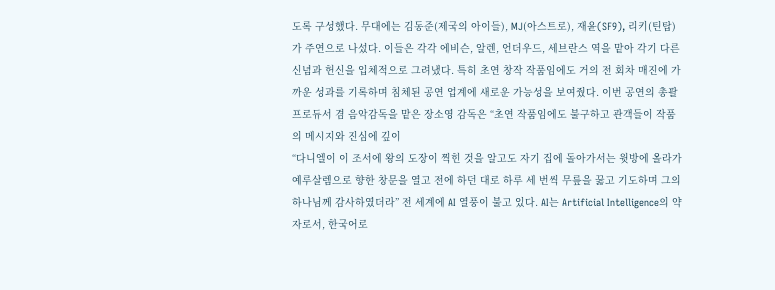도록 구성했다. 무대에는 김동준(제국의 아이들), MJ(아스트로), 재윤(SF9), 리키(틴탑)가 주연으로 나섰다. 이들은 각각 에비슨, 알렌, 언더우드, 세브란스 역을 맡아 각기 다른 신념과 헌신을 입체적으로 그려냈다. 특히 초연 창작 작품임에도 거의 전 회차 매진에 가까운 성과를 기록하며 침체된 공연 업계에 새로운 가능성을 보여줬다. 이번 공연의 총괄 프로듀서 겸 음악감독을 맡은 장소영 감독은 “초연 작품임에도 불구하고 관객들이 작품의 메시지와 진심에 깊이
“다니엘이 이 조서에 왕의 도장이 찍힌 것을 알고도 자기 집에 돌아가서는 윗방에 올라가 예루살렘으로 향한 창문을 열고 전에 하던 대로 하루 세 번씩 무릎을 꿇고 기도하며 그의 하나님께 감사하였더라” 전 세계에 AI 열풍이 불고 있다. AI는 Artificial Intelligence의 약자로서, 한국어로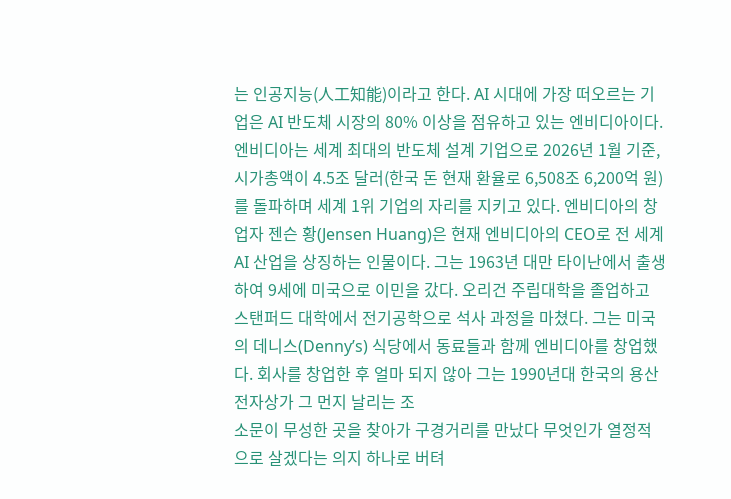는 인공지능(人工知能)이라고 한다. AI 시대에 가장 떠오르는 기업은 AI 반도체 시장의 80% 이상을 점유하고 있는 엔비디아이다. 엔비디아는 세계 최대의 반도체 설계 기업으로 2026년 1월 기준, 시가총액이 4.5조 달러(한국 돈 현재 환율로 6,508조 6,200억 원)를 돌파하며 세계 1위 기업의 자리를 지키고 있다. 엔비디아의 창업자 젠슨 황(Jensen Huang)은 현재 엔비디아의 CEO로 전 세계 AI 산업을 상징하는 인물이다. 그는 1963년 대만 타이난에서 출생하여 9세에 미국으로 이민을 갔다. 오리건 주립대학을 졸업하고 스탠퍼드 대학에서 전기공학으로 석사 과정을 마쳤다. 그는 미국의 데니스(Denny’s) 식당에서 동료들과 함께 엔비디아를 창업했다. 회사를 창업한 후 얼마 되지 않아 그는 1990년대 한국의 용산 전자상가 그 먼지 날리는 조
소문이 무성한 곳을 찾아가 구경거리를 만났다 무엇인가 열정적으로 살겠다는 의지 하나로 버텨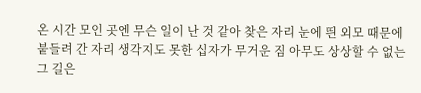온 시간 모인 곳엔 무슨 일이 난 것 같아 찾은 자리 눈에 띈 외모 때문에 붙들려 간 자리 생각지도 못한 십자가 무거운 짐 아무도 상상할 수 없는 그 길은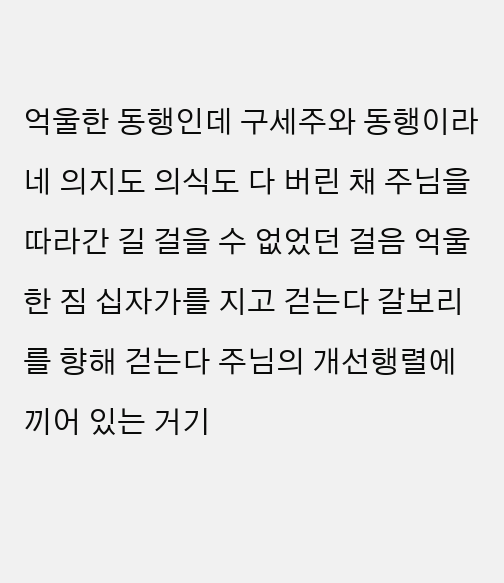억울한 동행인데 구세주와 동행이라네 의지도 의식도 다 버린 채 주님을 따라간 길 걸을 수 없었던 걸음 억울한 짐 십자가를 지고 걷는다 갈보리를 향해 걷는다 주님의 개선행렬에 끼어 있는 거기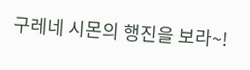구레네 시몬의 행진을 보라~!